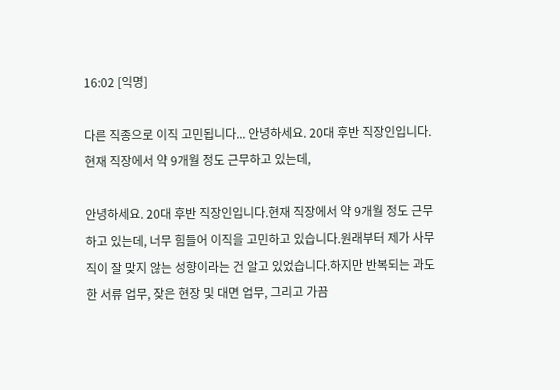16:02 [익명]

다른 직종으로 이직 고민됩니다... 안녕하세요. 20대 후반 직장인입니다.현재 직장에서 약 9개월 정도 근무하고 있는데,

안녕하세요. 20대 후반 직장인입니다.현재 직장에서 약 9개월 정도 근무하고 있는데, 너무 힘들어 이직을 고민하고 있습니다.원래부터 제가 사무직이 잘 맞지 않는 성향이라는 건 알고 있었습니다.하지만 반복되는 과도한 서류 업무, 잦은 현장 및 대면 업무, 그리고 가끔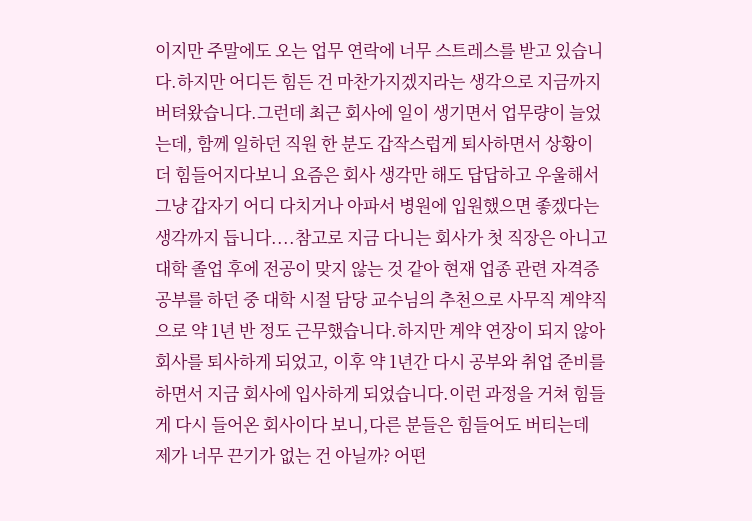이지만 주말에도 오는 업무 연락에 너무 스트레스를 받고 있습니다.하지만 어디든 힘든 건 마찬가지겠지라는 생각으로 지금까지 버텨왔습니다.그런데 최근 회사에 일이 생기면서 업무량이 늘었는데, 함께 일하던 직원 한 분도 갑작스럽게 퇴사하면서 상황이 더 힘들어지다보니 요즘은 회사 생각만 해도 답답하고 우울해서 그냥 갑자기 어디 다치거나 아파서 병원에 입원했으면 좋겠다는 생각까지 듭니다....참고로 지금 다니는 회사가 첫 직장은 아니고 대학 졸업 후에 전공이 맞지 않는 것 같아 현재 업종 관련 자격증 공부를 하던 중 대학 시절 담당 교수님의 추천으로 사무직 계약직으로 약 1년 반 정도 근무했습니다.하지만 계약 연장이 되지 않아 회사를 퇴사하게 되었고, 이후 약 1년간 다시 공부와 취업 준비를 하면서 지금 회사에 입사하게 되었습니다.이런 과정을 거쳐 힘들게 다시 들어온 회사이다 보니,다른 분들은 힘들어도 버티는데 제가 너무 끈기가 없는 건 아닐까? 어떤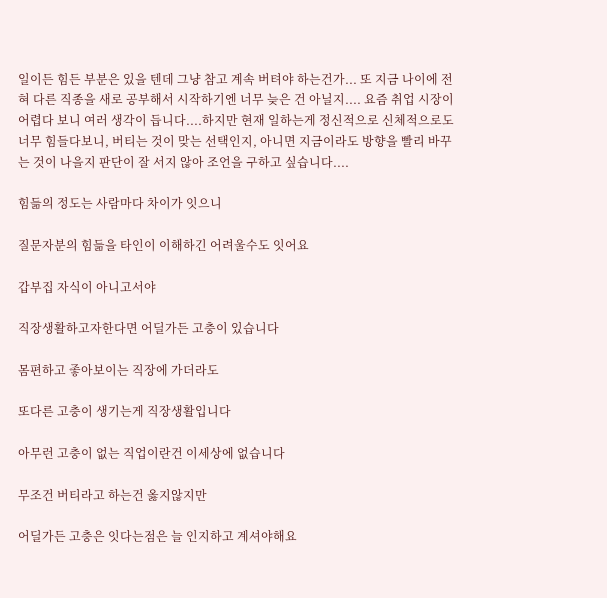일이든 힘든 부분은 있을 텐데 그냥 참고 계속 버텨야 하는건가... 또 지금 나이에 전혀 다른 직종을 새로 공부해서 시작하기엔 너무 늦은 건 아닐지.... 요즘 취업 시장이 어렵다 보니 여러 생각이 듭니다....하지만 현재 일하는게 정신적으로 신체적으로도 너무 힘들다보니, 버티는 것이 맞는 선택인지, 아니면 지금이라도 방향을 빨리 바꾸는 것이 나을지 판단이 잘 서지 않아 조언을 구하고 싶습니다....

힘듦의 정도는 사람마다 차이가 잇으니

질문자분의 힘듦을 타인이 이해하긴 어려울수도 잇어요

갑부집 자식이 아니고서야

직장생활하고자한다면 어딜가든 고충이 있습니다

몸편하고 좋아보이는 직장에 가더라도

또다른 고충이 생기는게 직장생활입니다

아무런 고충이 없는 직업이란건 이세상에 없습니다

무조건 버티라고 하는건 옳지않지만

어딜가든 고충은 잇다는점은 늘 인지하고 계셔야해요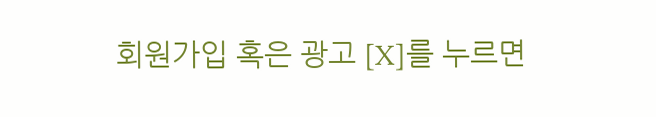회원가입 혹은 광고 [X]를 누르면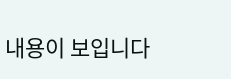내용이 보입니다